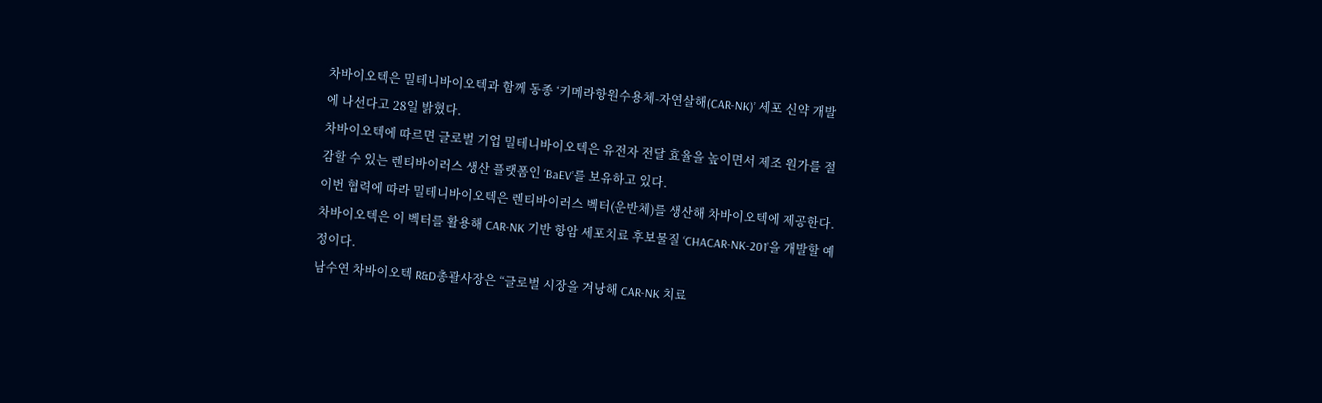차바이오텍은 밀테니바이오텍과 함께 동종 ‘키메라항원수용체-자연살해(CAR-NK)’ 세포 신약 개발에 나선다고 28일 밝혔다.
차바이오텍에 따르면 글로벌 기업 밀테니바이오텍은 유전자 전달 효율을 높이면서 제조 원가를 절감할 수 있는 렌티바이러스 생산 플랫폼인 ‘BaEV’를 보유하고 있다.
이번 협력에 따라 밀테니바이오텍은 렌티바이러스 벡터(운반체)를 생산해 차바이오텍에 제공한다. 차바이오텍은 이 벡터를 활용해 CAR-NK 기반 항암 세포치료 후보물질 ‘CHACAR-NK-201’을 개발할 예정이다.
남수연 차바이오텍 R&D총괄사장은 “글로벌 시장을 겨낭해 CAR-NK 치료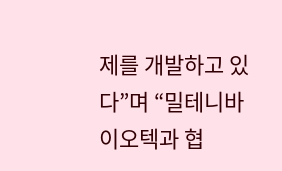제를 개발하고 있다”며 “밀테니바이오텍과 협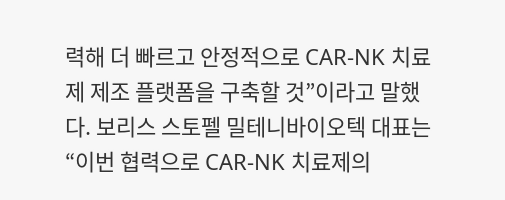력해 더 빠르고 안정적으로 CAR-NK 치료제 제조 플랫폼을 구축할 것”이라고 말했다. 보리스 스토펠 밀테니바이오텍 대표는 “이번 협력으로 CAR-NK 치료제의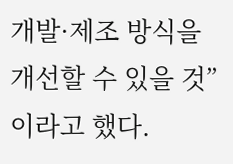개발·제조 방식을 개선할 수 있을 것”이라고 했다.